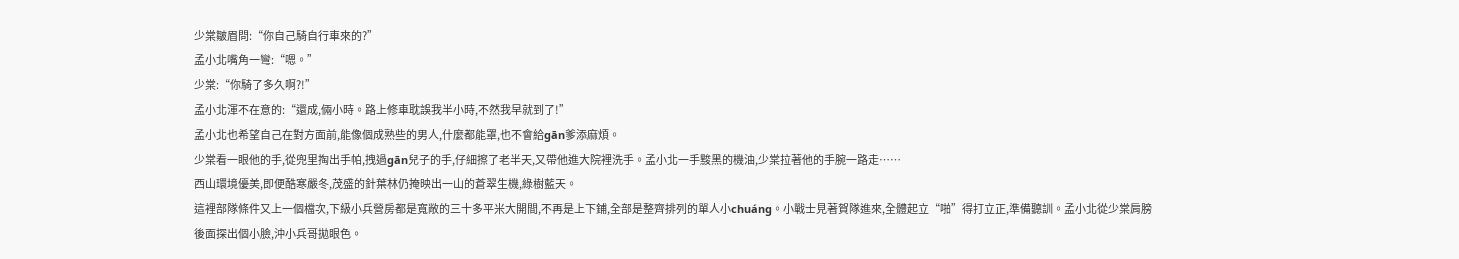少棠皺眉問:“你自己騎自行車來的?”
孟小北嘴角一彎:“嗯。”
少棠:“你騎了多久啊?!”
孟小北渾不在意的:“還成,倆小時。路上修車耽誤我半小時,不然我早就到了!”
孟小北也希望自己在對方面前,能像個成熟些的男人,什麼都能罩,也不會給gān爹添麻煩。
少棠看一眼他的手,從兜里掏出手帕,拽過gān兒子的手,仔細擦了老半天,又帶他進大院裡洗手。孟小北一手黢黑的機油,少棠拉著他的手腕一路走……
西山環境優美,即便酷寒嚴冬,茂盛的針葉林仍掩映出一山的蒼翠生機,綠樹藍天。
這裡部隊條件又上一個檔次,下級小兵營房都是寬敞的三十多平米大開間,不再是上下鋪,全部是整齊排列的單人小chuáng。小戰士見著賀隊進來,全體起立“啪”得打立正,準備聽訓。孟小北從少棠肩膀後面探出個小臉,沖小兵哥拋眼色。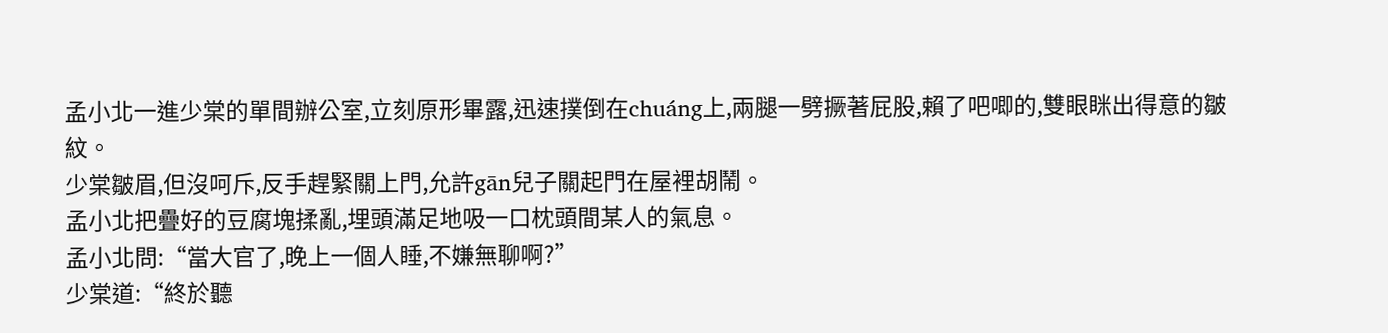孟小北一進少棠的單間辦公室,立刻原形畢露,迅速撲倒在chuáng上,兩腿一劈撅著屁股,賴了吧唧的,雙眼眯出得意的皺紋。
少棠皺眉,但沒呵斥,反手趕緊關上門,允許gān兒子關起門在屋裡胡鬧。
孟小北把疊好的豆腐塊揉亂,埋頭滿足地吸一口枕頭間某人的氣息。
孟小北問:“當大官了,晚上一個人睡,不嫌無聊啊?”
少棠道:“終於聽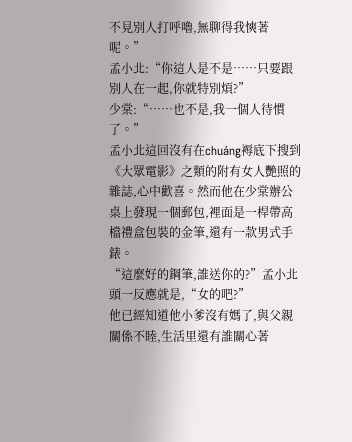不見別人打呼嚕,無聊得我慡著呢。”
孟小北:“你這人是不是……只要跟別人在一起,你就特別煩?”
少棠:“……也不是,我一個人待慣了。”
孟小北這回沒有在chuáng褥底下搜到《大眾電影》之類的附有女人艷照的雜誌,心中歡喜。然而他在少棠辦公桌上發現一個郵包,裡面是一桿帶高檔禮盒包裝的金筆,還有一款男式手錶。
“這麼好的鋼筆,誰送你的?”孟小北頭一反應就是,“女的吧?”
他已經知道他小爹沒有媽了,與父親關係不睦,生活里還有誰關心著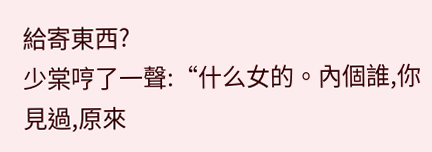給寄東西?
少棠哼了一聲:“什么女的。內個誰,你見過,原來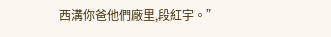西溝你爸他們廠里,段紅宇。”